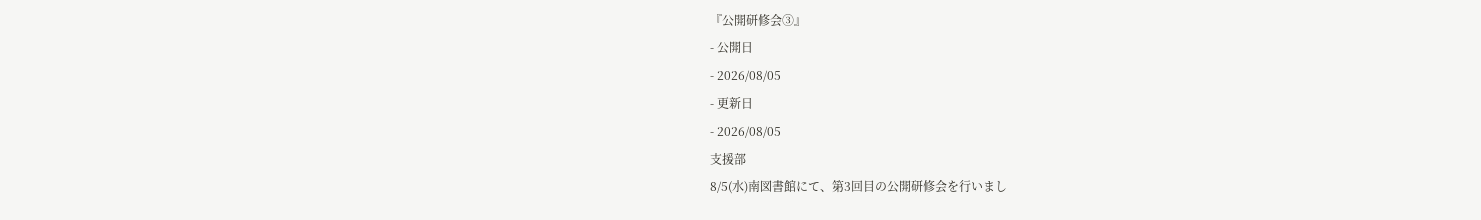『公開研修会③』
- 公開日
- 2026/08/05
- 更新日
- 2026/08/05
支援部
8/5(水)南図書館にて、第3回目の公開研修会を行いまし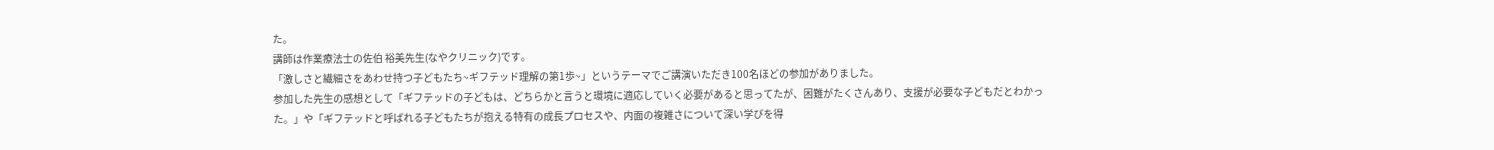た。
講師は作業療法士の佐伯 裕美先生(なやクリニック)です。
「激しさと繊細さをあわせ持つ子どもたち~ギフテッド理解の第1歩~」というテーマでご講演いただき100名ほどの参加がありました。
参加した先生の感想として「ギフテッドの子どもは、どちらかと言うと環境に適応していく必要があると思ってたが、困難がたくさんあり、支援が必要な子どもだとわかった。」や「ギフテッドと呼ばれる子どもたちが抱える特有の成長プロセスや、内面の複雑さについて深い学びを得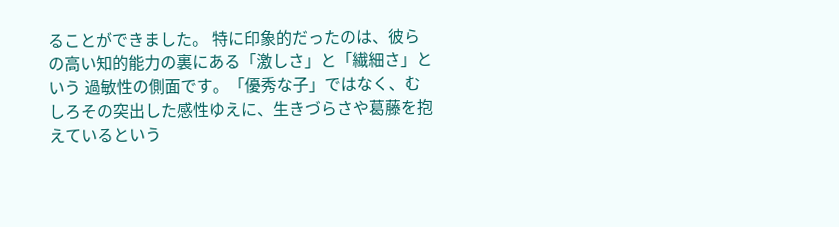ることができました。 特に印象的だったのは、彼らの高い知的能力の裏にある「激しさ」と「繊細さ」という 過敏性の側面です。「優秀な子」ではなく、むしろその突出した感性ゆえに、生きづらさや葛藤を抱えているという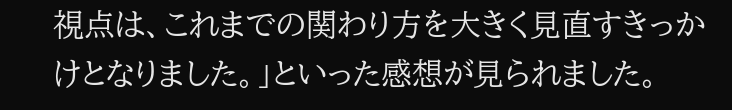視点は、これまでの関わり方を大きく見直すきっかけとなりました。」といった感想が見られました。